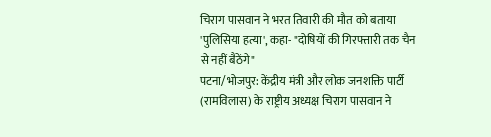चिराग पासवान ने भरत तिवारी की मौत को बताया 'पुलिसिया हत्या', कहा- "दोषियों की गिरफ्तारी तक चैन से नहीं बैठेंगे"
पटना/भोजपुर: केंद्रीय मंत्री और लोक जनशक्ति पार्टी (रामविलास) के राष्ट्रीय अध्यक्ष चिराग पासवान ने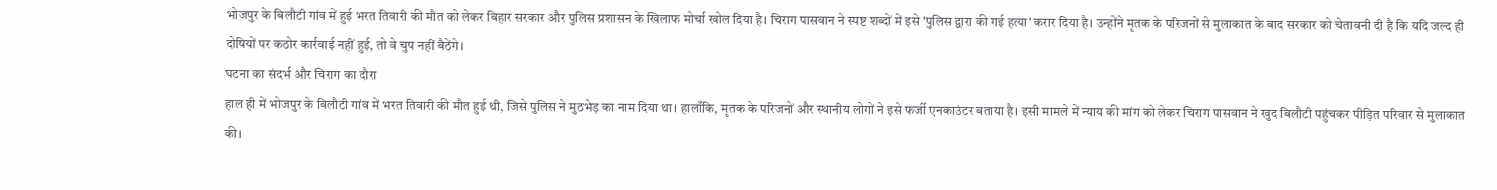भोजपुर के बिलौटी गांव में हुई भरत तिवारी की मौत को लेकर बिहार सरकार और पुलिस प्रशासन के खिलाफ मोर्चा खोल दिया है। चिराग पासवान ने स्पष्ट शब्दों में इसे 'पुलिस द्वारा की गई हत्या' करार दिया है। उन्होंने मृतक के परिजनों से मुलाकात के बाद सरकार को चेतावनी दी है कि यदि जल्द ही दोषियों पर कठोर कार्रवाई नहीं हुई, तो वे चुप नहीं बैठेंगे।
घटना का संदर्भ और चिराग का दौरा
हाल ही में भोजपुर के बिलौटी गांव में भरत तिवारी की मौत हुई थी, जिसे पुलिस ने मुठभेड़ का नाम दिया था। हालाँकि, मृतक के परिजनों और स्थानीय लोगों ने इसे फर्जी एनकाउंटर बताया है। इसी मामले में न्याय की मांग को लेकर चिराग पासवान ने खुद बिलौटी पहुंचकर पीड़ित परिवार से मुलाकात की।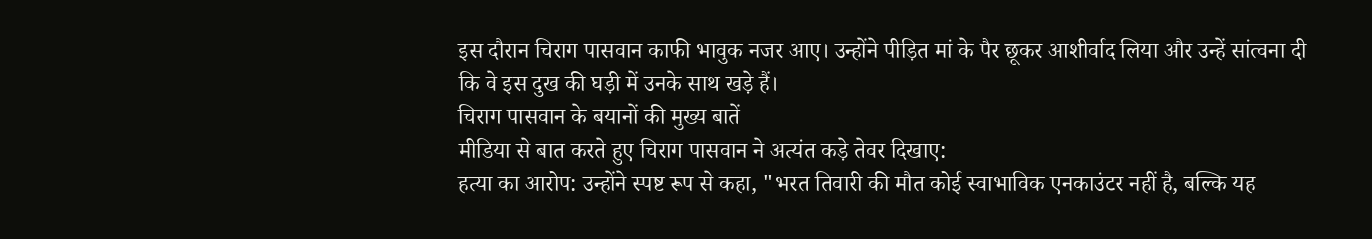इस दौरान चिराग पासवान काफी भावुक नजर आए। उन्होंने पीड़ित मां के पैर छूकर आशीर्वाद लिया और उन्हें सांत्वना दी कि वे इस दुख की घड़ी में उनके साथ खड़े हैं।
चिराग पासवान के बयानों की मुख्य बातें
मीडिया से बात करते हुए चिराग पासवान ने अत्यंत कड़े तेवर दिखाए:
हत्या का आरोप: उन्होंने स्पष्ट रूप से कहा, "भरत तिवारी की मौत कोई स्वाभाविक एनकाउंटर नहीं है, बल्कि यह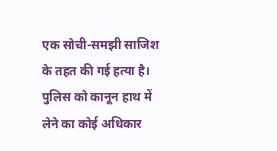एक सोची-समझी साजिश के तहत की गई हत्या है। पुलिस को कानून हाथ में लेने का कोई अधिकार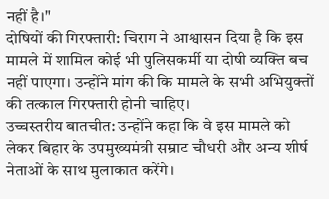नहीं है।"
दोषियों की गिरफ्तारी: चिराग ने आश्वासन दिया है कि इस मामले में शामिल कोई भी पुलिसकर्मी या दोषी व्यक्ति बच नहीं पाएगा। उन्होंने मांग की कि मामले के सभी अभियुक्तों की तत्काल गिरफ्तारी होनी चाहिए।
उच्चस्तरीय बातचीत: उन्होंने कहा कि वे इस मामले को लेकर बिहार के उपमुख्यमंत्री सम्राट चौधरी और अन्य शीर्ष नेताओं के साथ मुलाकात करेंगे।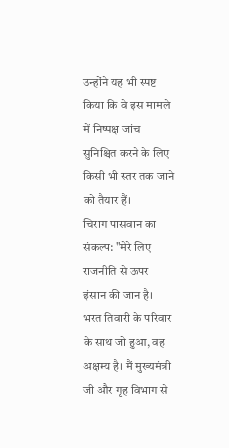उन्होंने यह भी स्पष्ट किया कि वे इस मामले में निष्पक्ष जांच सुनिश्चित करने के लिए किसी भी स्तर तक जाने को तैयार हैं।
चिराग पासवान का संकल्प: "मेरे लिए राजनीति से ऊपर इंसान की जान है। भरत तिवारी के परिवार के साथ जो हुआ, वह अक्षम्य है। मैं मुख्यमंत्री जी और गृह विभाग से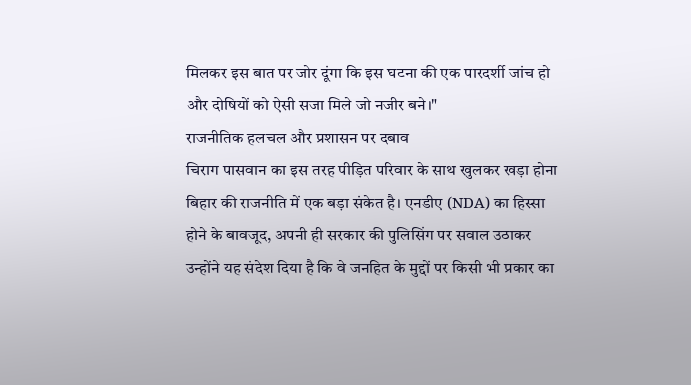मिलकर इस बात पर जोर दूंगा कि इस घटना की एक पारदर्शी जांच हो और दोषियों को ऐसी सजा मिले जो नजीर बने।"
राजनीतिक हलचल और प्रशासन पर दबाव
चिराग पासवान का इस तरह पीड़ित परिवार के साथ खुलकर खड़ा होना बिहार की राजनीति में एक बड़ा संकेत है। एनडीए (NDA) का हिस्सा होने के बावजूद, अपनी ही सरकार की पुलिसिंग पर सवाल उठाकर उन्होंने यह संदेश दिया है कि वे जनहित के मुद्दों पर किसी भी प्रकार का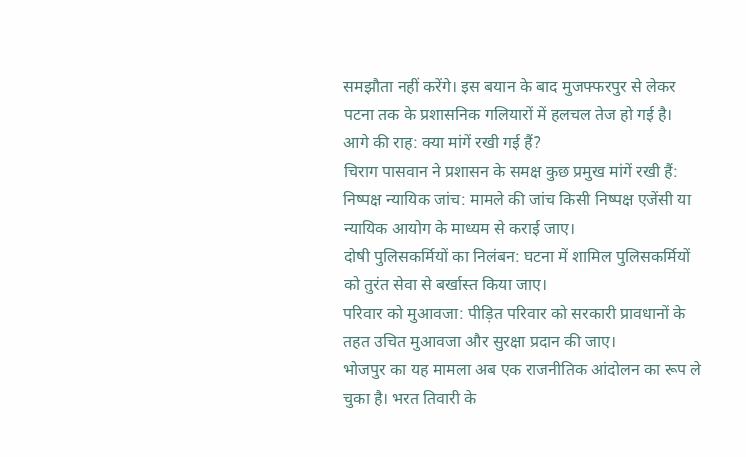समझौता नहीं करेंगे। इस बयान के बाद मुजफ्फरपुर से लेकर पटना तक के प्रशासनिक गलियारों में हलचल तेज हो गई है।
आगे की राह: क्या मांगें रखी गई हैं?
चिराग पासवान ने प्रशासन के समक्ष कुछ प्रमुख मांगें रखी हैं:
निष्पक्ष न्यायिक जांच: मामले की जांच किसी निष्पक्ष एजेंसी या न्यायिक आयोग के माध्यम से कराई जाए।
दोषी पुलिसकर्मियों का निलंबन: घटना में शामिल पुलिसकर्मियों को तुरंत सेवा से बर्खास्त किया जाए।
परिवार को मुआवजा: पीड़ित परिवार को सरकारी प्रावधानों के तहत उचित मुआवजा और सुरक्षा प्रदान की जाए।
भोजपुर का यह मामला अब एक राजनीतिक आंदोलन का रूप ले चुका है। भरत तिवारी के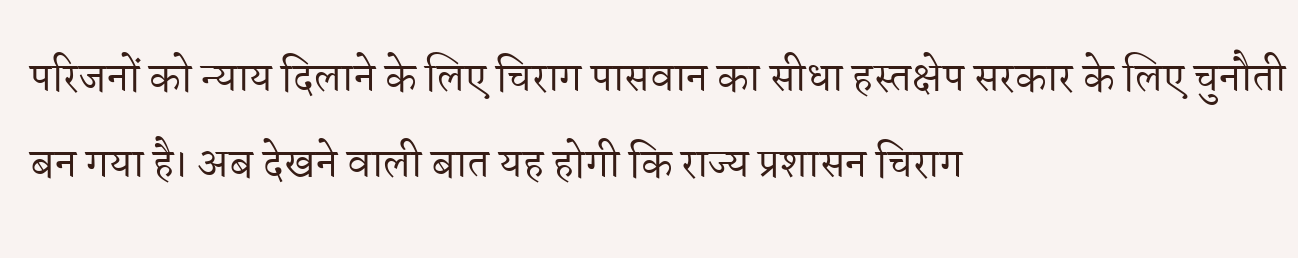परिजनों को न्याय दिलाने के लिए चिराग पासवान का सीधा हस्तक्षेप सरकार के लिए चुनौती बन गया है। अब देखने वाली बात यह होगी कि राज्य प्रशासन चिराग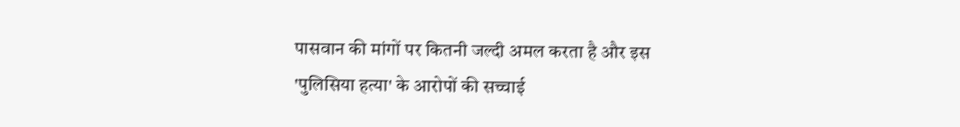पासवान की मांगों पर कितनी जल्दी अमल करता है और इस 'पुलिसिया हत्या' के आरोपों की सच्चाई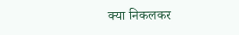क्या निकलकर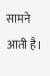सामने आती है।